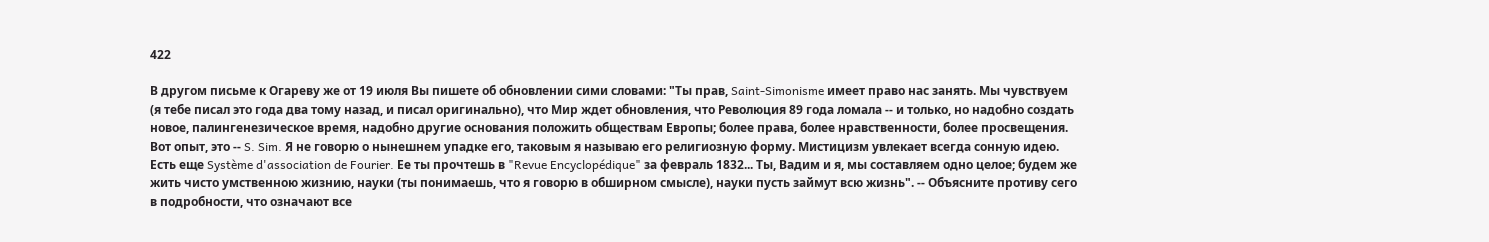422

В другом письме к Огареву же от 19 июля Вы пишете об обновлении сими словами: "Ты прав, Saint-Simonisme имеет право нас занять. Мы чувствуем (я тебе писал это года два тому назад, и писал оригинально), что Мир ждет обновления, что Революция 89 года ломала -- и только, но надобно создать новое, палингенезическое время, надобно другие основания положить обществам Европы; более права, более нравственности, более просвещения. Вот опыт, это -- S. Sim. Я не говорю о нынешнем упадке его, таковым я называю его религиозную форму. Мистицизм увлекает всегда сонную идею. Есть еще Système d'association de Fourier. Ее ты прочтешь в "Revue Encyclopédique" за февраль 1832... Ты, Вадим и я, мы составляем одно целое; будем же жить чисто умственною жизнию, науки (ты понимаешь, что я говорю в обширном смысле), науки пусть займут всю жизнь". -- Объясните противу сего в подробности, что означают все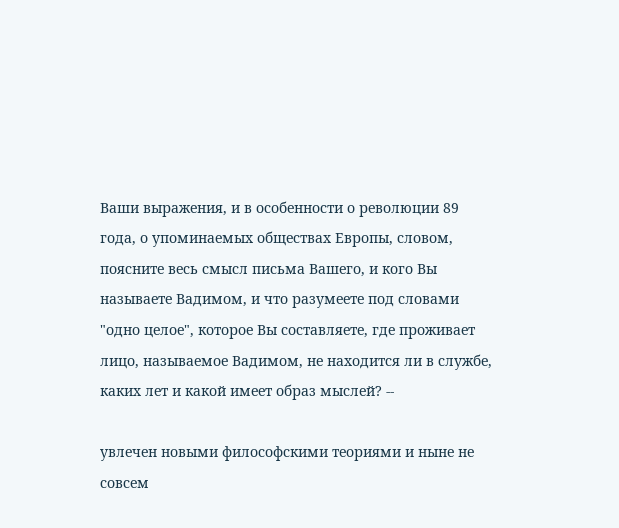Ваши выражения, и в особенности о революции 89 года, о упоминаемых обществах Европы, словом, поясните весь смысл письма Вашего, и кого Вы называете Вадимом, и что разумеете под словами "одно целое", которое Вы составляете, где проживает лицо, называемое Вадимом, не находится ли в службе, каких лет и какой имеет образ мыслей? --

увлечен новыми философскими теориями и ныне не совсем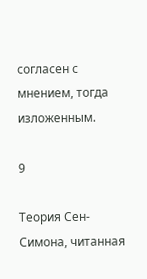согласен с мнением, тогда изложенным.

9

Теория Сен-Симона, читанная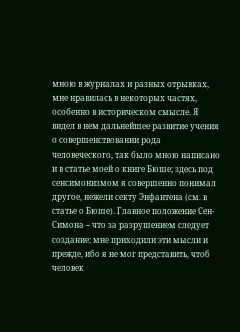мною в журналах и разных отрывках, мне нравилась в некоторых частях, особенно в историческом смысле. Я видел в нем дальнейшее развитие учения о совершенствовании рода человеческого, так было мною написано и в статье моей о книге Бюше; здесь под сенсимонизмом я совершенно понимал другое, нежели секту Энфантена (см. в статье о Бюше). Главное положение Сен-Симона -- что за разрушением следует создание; мне приходили эти мысли и прежде, ибо я не мог представить, чтоб человек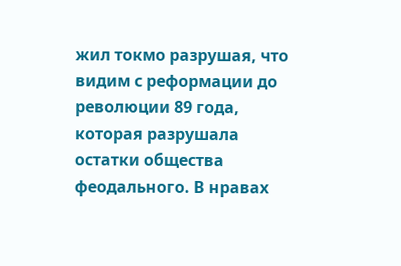жил токмо разрушая, что видим с реформации до революции 89 года, которая разрушала остатки общества феодального. В нравах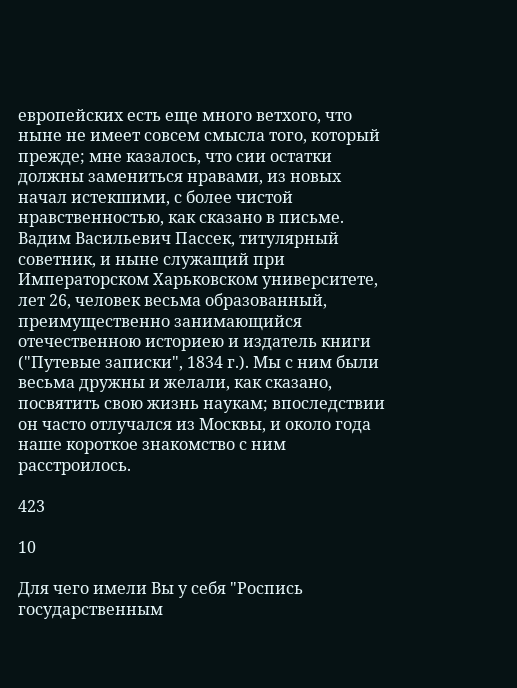европейских есть еще много ветхого, что ныне не имеет совсем смысла того, который прежде; мне казалось, что сии остатки должны замениться нравами, из новых начал истекшими, с более чистой нравственностью, как сказано в письме. Вадим Васильевич Пассек, титулярный советник, и ныне служащий при Императорском Харьковском университете, лет 26, человек весьма образованный, преимущественно занимающийся отечественною историею и издатель книги ("Путевые записки", 1834 г.). Мы с ним были весьма дружны и желали, как сказано, посвятить свою жизнь наукам; впоследствии он часто отлучался из Москвы, и около года наше короткое знакомство с ним расстроилось.

423

10

Для чего имели Вы у себя "Роспись государственным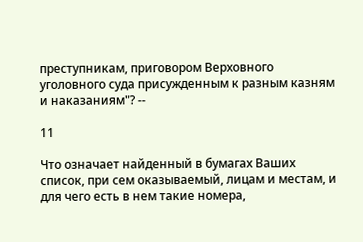преступникам, приговором Верховного уголовного суда присужденным к разным казням и наказаниям"? --

11

Что означает найденный в бумагах Ваших список, при сем оказываемый, лицам и местам, и для чего есть в нем такие номера,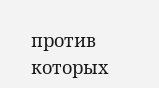против которых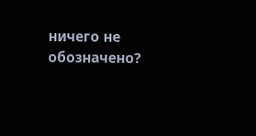ничего не обозначено?